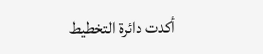أكدت دائرة التخطيط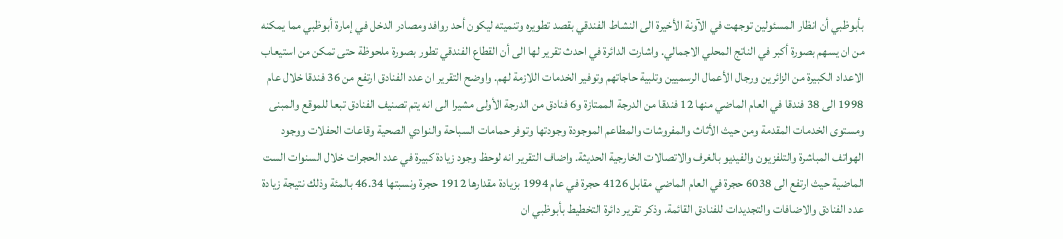بأبوظبي أن انظار المسئولين توجهت في الآونة الأخيرة الى النشاط الفندقي بقصد تطويره وتنميته ليكون أحد روافد ومصادر الدخل في إمارة أبوظبي مما يمكنه من ان يسهم بصورة أكبر في الناتج المحلي الاجمالي. واشارت الدائرة في احدث تقرير لها الى أن القطاع الفندقي تطور بصورة ملحوظة حتى تمكن من استيعاب الاعداد الكبيرة من الزائرين ورجال الأعمال الرسميين وتلبية حاجاتهم وتوفير الخدمات اللازمة لهم. واوضح التقرير ان عدد الفنادق ارتفع من 36 فندقا خلال عام 1998 الى 38 فندقا في العام الماضي منها 12 فندقا من الدرجة الممتازة و6 فنادق من الدرجة الأولى مشيرا الى انه يتم تصنيف الفنادق تبعا للموقع والمبنى ومستوى الخدمات المقدمة ومن حيث الأثاث والمفروشات والمطاعم الموجودة وجودتها وتوفر حمامات السباحة والنوادي الصحية وقاعات الحفلات ووجود الهواتف المباشرة والتلفزيون والفيديو بالغرف والاتصالات الخارجية الحديثة. واضاف التقرير انه لوحظ وجود زيادة كبيرة في عدد الحجرات خلال السنوات الست الماضية حيث ارتفع الى 6038 حجرة في العام الماضي مقابل 4126 حجرة في عام 1994 بزيادة مقدارها 1912 حجرة ونسبتها 46.34 بالمئة وذلك نتيجة زيادة عدد الفنادق والاضافات والتجديدات للفنادق القائمة. وذكر تقرير دائرة التخطيط بأبوظبي ان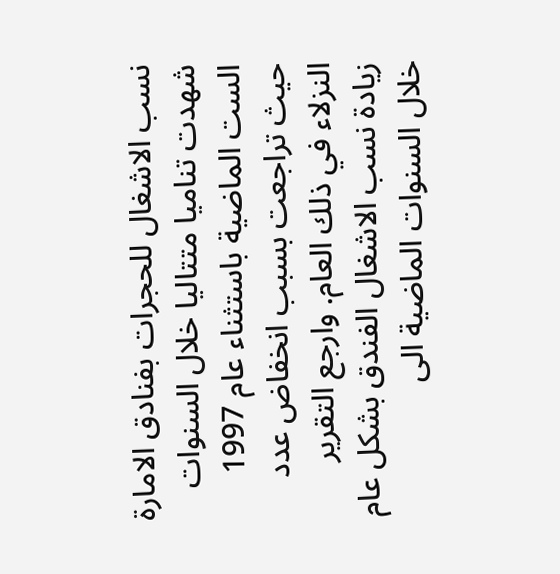نسب الاشغال للحجرات بفنادق الامارة شهدت تناميا متتاليا خلال السنوات الست الماضية باستثناء عام 1997 حيث تراجعت بسبب انخفاض عدد النزلاء في ذلك العام. وارجع التقرير زيادة نسب الاشغال الفندق بشكل عام خلال السنوات الماضية الى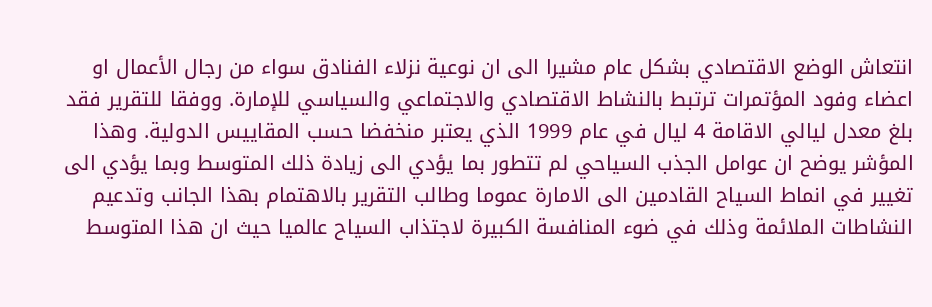انتعاش الوضع الاقتصادي بشكل عام مشيرا الى ان نوعية نزلاء الفنادق سواء من رجال الأعمال او اعضاء وفود المؤتمرات ترتبط بالنشاط الاقتصادي والاجتماعي والسياسي للإمارة. ووفقا للتقرير فقد بلغ معدل ليالي الاقامة 4 ليال في عام 1999 الذي يعتبر منخفضا حسب المقاييس الدولية. وهذا المؤشر يوضح ان عوامل الجذب السياحي لم تتطور بما يؤدي الى زيادة ذلك المتوسط وبما يؤدي الى تغيير في انماط السياح القادمين الى الامارة عموما وطالب التقرير بالاهتمام بهذا الجانب وتدعيم النشاطات الملائمة وذلك في ضوء المنافسة الكبيرة لاجتذاب السياح عالميا حيث ان هذا المتوسط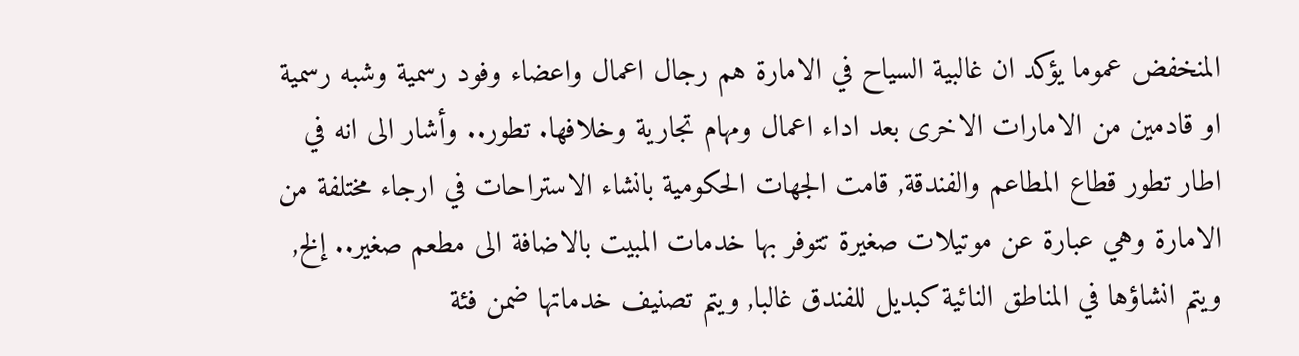المنخفض عموما يؤكد ان غالبية السياح في الامارة هم رجال اعمال واعضاء وفود رسمية وشبه رسمية او قادمين من الامارات الاخرى بعد اداء اعمال ومهام تجارية وخلافها. تطور.. وأشار الى انه في اطار تطور قطاع المطاعم والفندقة, قامت الجهات الحكومية بانشاء الاستراحات في ارجاء مختلفة من الامارة وهي عبارة عن موتيلات صغيرة تتوفر بها خدمات المبيت بالاضافة الى مطعم صغير.. إلخ, ويتم انشاؤها في المناطق النائية كبديل للفندق غالبا, ويتم تصنيف خدماتها ضمن فئة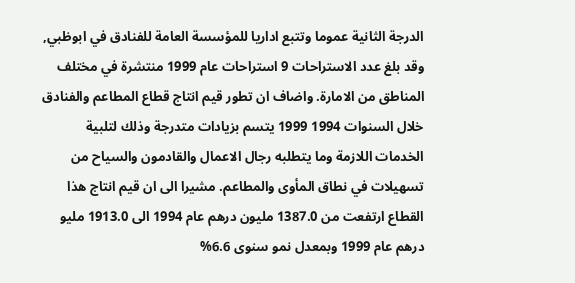الدرجة الثانية عموما وتتبع اداريا للمؤسسة العامة للفنادق في ابوظبي, وقد بلغ عدد الاستراحات 9 استراحات عام 1999 منتشرة في مختلف المناطق من الامارة. واضاف ان تطور قيم انتاج قطاع المطاعم والفنادق خلال السنوات 1994 1999 يتسم بزيادات متدرجة وذلك لتلبية الخدمات اللازمة وما يتطلبه رجال الاعمال والقادمون والسياح من تسهيلات في نطاق المأوى والمطاعم. مشيرا الى ان قيم انتاج هذا القطاع ارتفعت من 1387.0 مليون درهم عام 1994 الى 1913.0 مليو درهم عام 1999 وبمعدل نمو سنوى 6.6%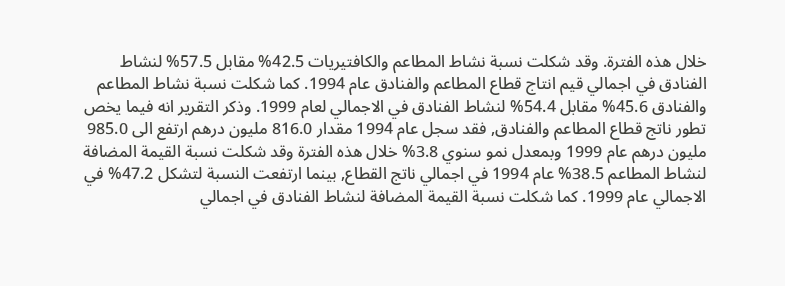خلال هذه الفترة. وقد شكلت نسبة نشاط المطاعم والكافتيريات 42.5% مقابل 57.5% لنشاط الفنادق في اجمالي قيم انتاج قطاع المطاعم والفنادق عام 1994. كما شكلت نسبة نشاط المطاعم والفنادق 45.6% مقابل 54.4% لنشاط الفنادق في الاجمالي لعام 1999. وذكر التقرير انه فيما يخص تطور ناتج قطاع المطاعم والفنادق, فقد سجل عام 1994 مقدار 816.0 مليون درهم ارتفع الى 985.0 مليون درهم عام 1999 وبمعدل نمو سنوي 3.8% خلال هذه الفترة وقد شكلت نسبة القيمة المضافة لنشاط المطاعم 38.5% عام 1994 في اجمالي ناتج القطاع, بينما ارتفعت النسبة لتشكل 47.2% في الاجمالي عام 1999. كما شكلت نسبة القيمة المضافة لنشاط الفنادق في اجمالي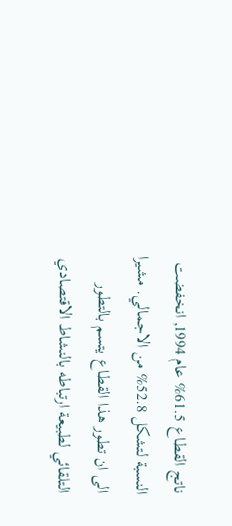ناتج القطاع 61.5% عام 1994, انخفضت النسبة لتشكل 52.8% من الاجمالي. مشيرا الى ان تطور هذا القطاع يتسم بالتطور التلقائي لطبيعة ارتباطه بالنشاط الاقتصادي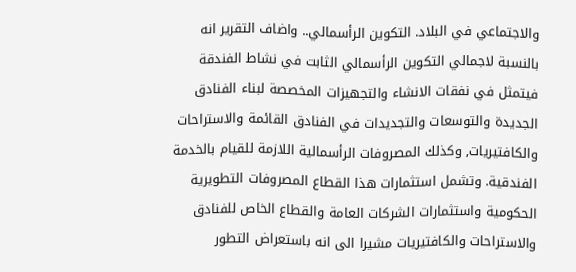والاجتماعي في البلاد. التكوين الرأسمالي.. واضاف التقرير انه بالنسبة لاجمالي التكوين الرأسمالي الثابت في نشاط الفندقة فيتمثل في نفقات الانشاء والتجهيزات المخصصة لبناء الفنادق الجديدة والتوسعات والتجديدات في الفنادق القائمة والاستراحات والكافتيريات, وكذلك المصروفات الرأسمالية اللازمة للقيام بالخدمة الفندقية. وتشمل استثمارات هذا القطاع المصروفات التطويرية الحكومية واستثمارات الشركات العامة والقطاع الخاص للفنادق والاستراحات والكافتيريات مشيرا الى انه باستعراض التطور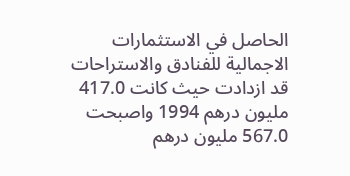الحاصل في الاستثمارات الاجمالية للفنادق والاستراحات قد ازدادت حيث كانت 417.0 مليون درهم 1994 واصبحت 567.0 مليون درهم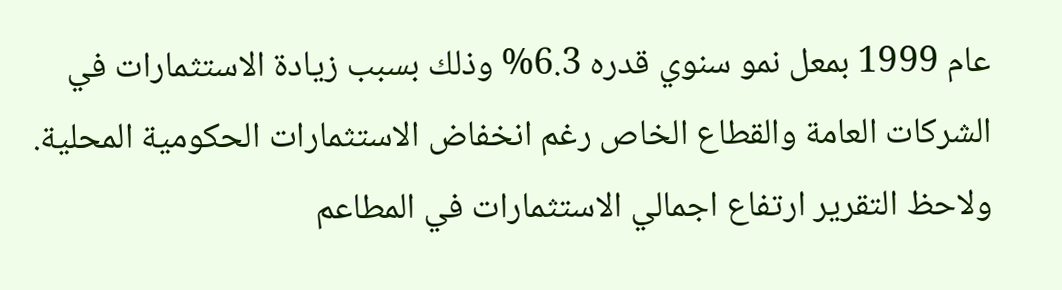عام 1999 بمعل نمو سنوي قدره 6.3% وذلك بسبب زيادة الاستثمارات في الشركات العامة والقطاع الخاص رغم انخفاض الاستثمارات الحكومية المحلية. ولاحظ التقرير ارتفاع اجمالي الاستثمارات في المطاعم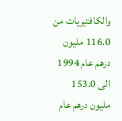والكافتيريات من 116.0 مليون درهم عام 1994 الى 153.0 مليون درهم عام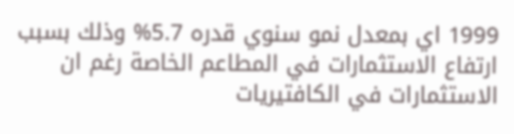1999 اي بمعدل نمو سنوي قدره 5.7% وذلك بسبب ارتفاع الاستثمارات في المطاعم الخاصة رغم ان الاستثمارات في الكافتيريات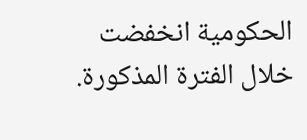الحكومية انخفضت خلال الفترة المذكورة.